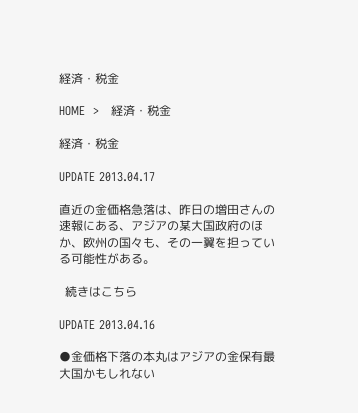経済・税金

HOME  >   経済・税金

経済・税金

UPDATE 2013.04.17

直近の金価格急落は、昨日の増田さんの速報にある、アジアの某大国政府のほか、欧州の国々も、その一翼を担っている可能性がある。

  続きはこちら

UPDATE 2013.04.16

●金価格下落の本丸はアジアの金保有最大国かもしれない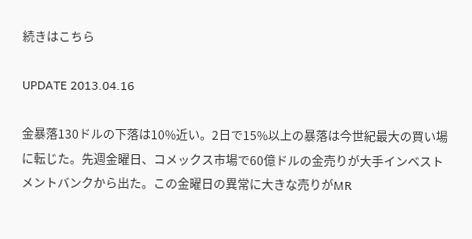続きはこちら

UPDATE 2013.04.16

金暴落130ドルの下落は10%近い。2日で15%以上の暴落は今世紀最大の買い場に転じた。先週金曜日、コメックス市場で60億ドルの金売りが大手インベストメントバンクから出た。この金曜日の異常に大きな売りがMR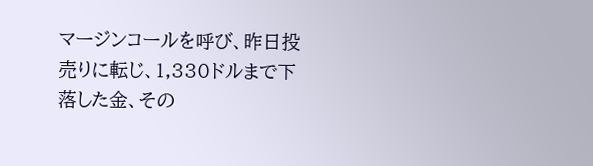マージンコールを呼び、昨日投売りに転じ、1,330ドルまで下落した金、その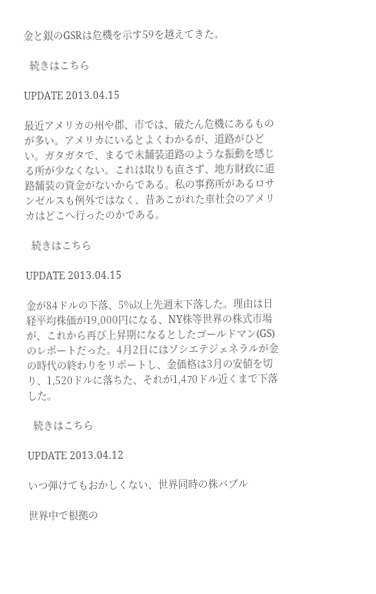金と銀のGSRは危機を示す59を越えてきた。

  続きはこちら

UPDATE 2013.04.15

最近アメリカの州や郡、市では、破たん危機にあるものが多い。アメリカにいるとよくわかるが、道路がひどい。ガタガタで、まるで未舗装道路のような振動を感じる所が少なくない。これは取りも直さず、地方財政に道路舗装の資金がないからである。私の事務所があるロサンゼルスも例外ではなく、昔あこがれた車社会のアメリカはどこへ行ったのかである。

  続きはこちら

UPDATE 2013.04.15

金が84ドルの下落、5%以上先週末下落した。理由は日経平均株価が19,000円になる、NY株等世界の株式市場が、これから再び上昇期になるとしたゴールドマン(GS)のレポートだった。4月2日にはソシエテジェネラルが金の時代の終わりをリポートし、金価格は3月の安値を切り、1,520ドルに落ちた、それが1,470ドル近くまで下落した。

  続きはこちら

UPDATE 2013.04.12

いつ弾けてもおかしくない、世界同時の株バブル

世界中で根拠の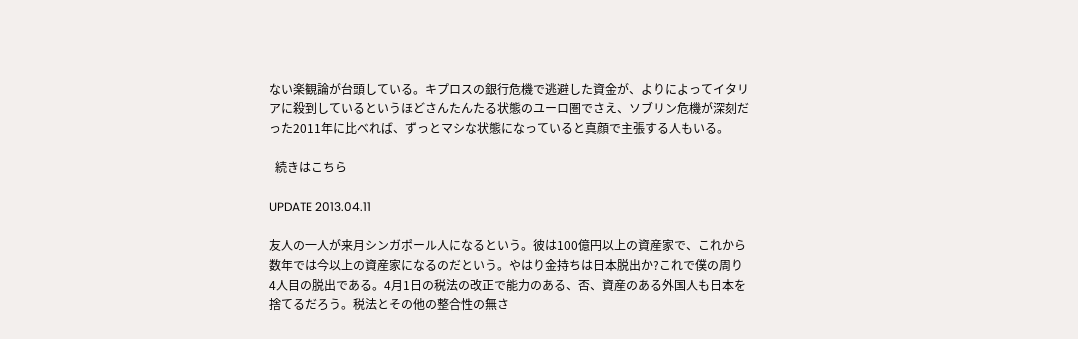ない楽観論が台頭している。キプロスの銀行危機で逃避した資金が、よりによってイタリアに殺到しているというほどさんたんたる状態のユーロ圏でさえ、ソブリン危機が深刻だった2011年に比べれば、ずっとマシな状態になっていると真顔で主張する人もいる。

  続きはこちら

UPDATE 2013.04.11

友人の一人が来月シンガポール人になるという。彼は100億円以上の資産家で、これから数年では今以上の資産家になるのだという。やはり金持ちは日本脱出か?これで僕の周り4人目の脱出である。4月1日の税法の改正で能力のある、否、資産のある外国人も日本を捨てるだろう。税法とその他の整合性の無さ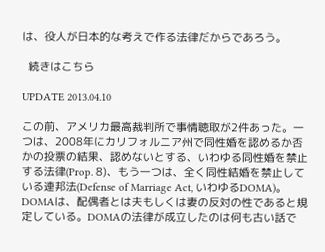は、役人が日本的な考えで作る法律だからであろう。

  続きはこちら

UPDATE 2013.04.10

この前、アメリカ最高裁判所で事情聴取が2件あった。一つは、2008年にカリフォルニア州で同性婚を認めるか否かの投票の結果、認めないとする、いわゆる同性婚を禁止する法律(Prop. 8)、もう一つは、全く同性結婚を禁止している連邦法(Defense of Marriage Act, いわゆるDOMA)。DOMAは、配偶者とは夫もしくは妻の反対の性であると規定している。DOMAの法律が成立したのは何も古い話で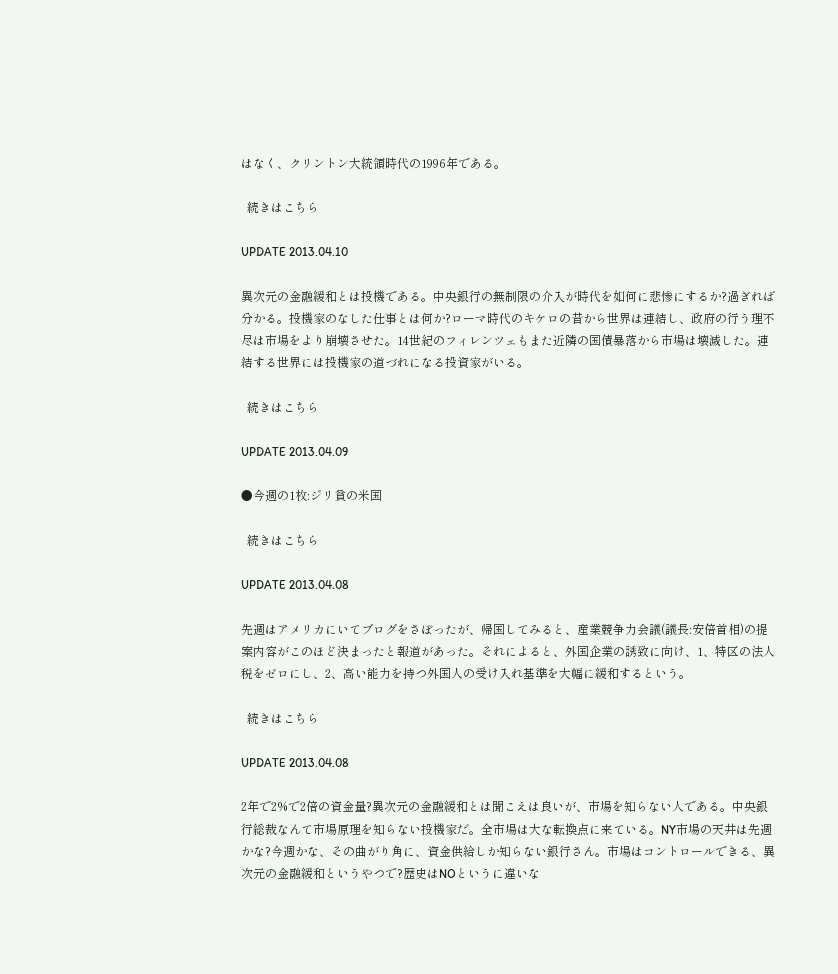はなく、クリントン大統領時代の1996年である。

  続きはこちら

UPDATE 2013.04.10

異次元の金融緩和とは投機である。中央銀行の無制限の介入が時代を如何に悲惨にするか?過ぎれば分かる。投機家のなした仕事とは何か?ローマ時代のキケロの昔から世界は連結し、政府の行う理不尽は市場をより崩壊させた。14世紀のフィレンツェもまた近隣の国債暴落から市場は壊滅した。連結する世界には投機家の道づれになる投資家がいる。

  続きはこちら

UPDATE 2013.04.09

●今週の1枚:ジリ貧の米国

  続きはこちら

UPDATE 2013.04.08

先週はアメリカにいてブログをさぼったが、帰国してみると、産業競争力会議(議長:安倍首相)の提案内容がこのほど決まったと報道があった。それによると、外国企業の誘致に向け、1、特区の法人税をゼロにし、2、高い能力を持つ外国人の受け入れ基準を大幅に緩和するという。

  続きはこちら

UPDATE 2013.04.08

2年で2%で2倍の資金量?異次元の金融緩和とは聞こえは良いが、市場を知らない人である。中央銀行総裁なんて市場原理を知らない投機家だ。全市場は大な転換点に来ている。NY市場の天井は先週かな?今週かな、その曲がり角に、資金供給しか知らない銀行さん。市場はコントロールできる、異次元の金融緩和というやつで?歴史はNOというに違いな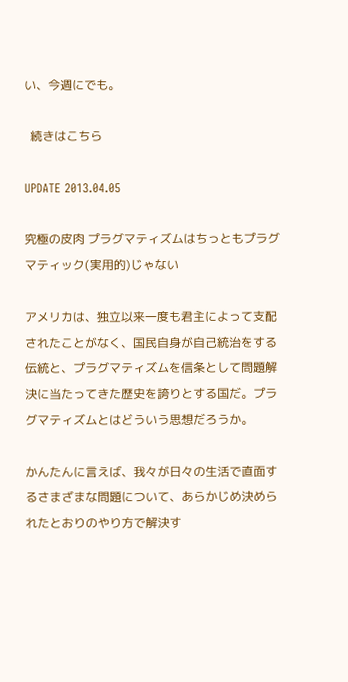い、今週にでも。

  続きはこちら

UPDATE 2013.04.05

究極の皮肉 プラグマティズムはちっともプラグマティック(実用的)じゃない

アメリカは、独立以来一度も君主によって支配されたことがなく、国民自身が自己統治をする伝統と、プラグマティズムを信条として問題解決に当たってきた歴史を誇りとする国だ。プラグマティズムとはどういう思想だろうか。

かんたんに言えば、我々が日々の生活で直面するさまざまな問題について、あらかじめ決められたとおりのやり方で解決す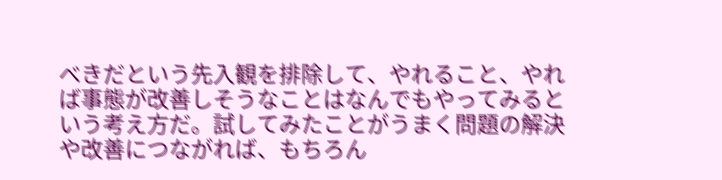べきだという先入観を排除して、やれること、やれば事態が改善しそうなことはなんでもやってみるという考え方だ。試してみたことがうまく問題の解決や改善につながれば、もちろん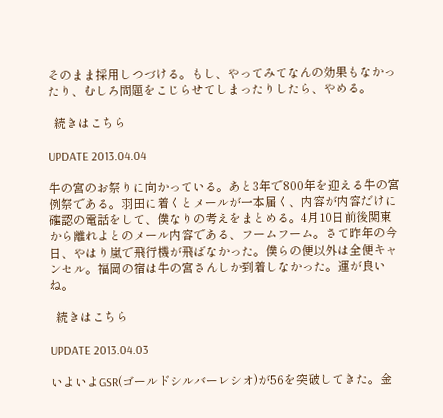そのまま採用しつづける。もし、やってみてなんの効果もなかったり、むしろ問題をこじらせてしまったりしたら、やめる。

  続きはこちら

UPDATE 2013.04.04

牛の宮のお祭りに向かっている。あと3年で800年を迎える牛の宮例祭である。羽田に着くとメールが一本届く、内容が内容だけに確認の電話をして、僕なりの考えをまとめる。4月10日前後関東から離れよとのメール内容である、フームフーム。さて昨年の今日、やはり嵐で飛行機が飛ばなかった。僕らの便以外は全便キャンセル。福岡の宿は牛の宮さんしか到着しなかった。運が良いね。

  続きはこちら

UPDATE 2013.04.03

いよいよGSR(ゴールドシルバーレシオ)が56を突破してきた。金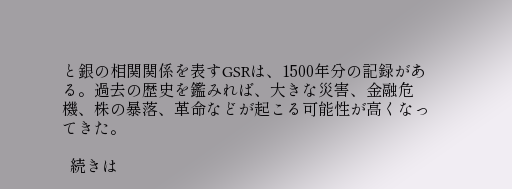と銀の相関関係を表すGSRは、1500年分の記録がある。過去の歴史を鑑みれば、大きな災害、金融危機、株の暴落、革命などが起こる可能性が高くなってきた。

  続きは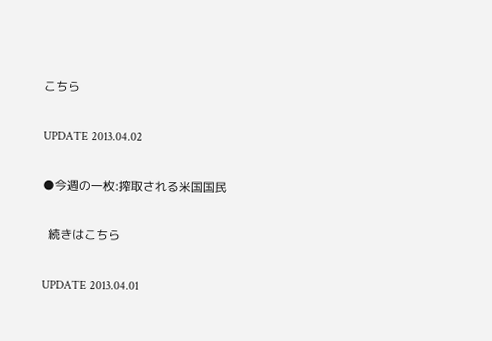こちら

UPDATE 2013.04.02

●今週の一枚:搾取される米国国民

  続きはこちら

UPDATE 2013.04.01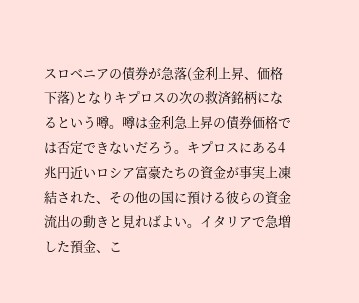スロベニアの債券が急落(金利上昇、価格下落)となりキプロスの次の救済銘柄になるという噂。噂は金利急上昇の債券価格では否定できないだろう。キプロスにある4兆円近いロシア富豪たちの資金が事実上凍結された、その他の国に預ける彼らの資金流出の動きと見ればよい。イタリアで急増した預金、こ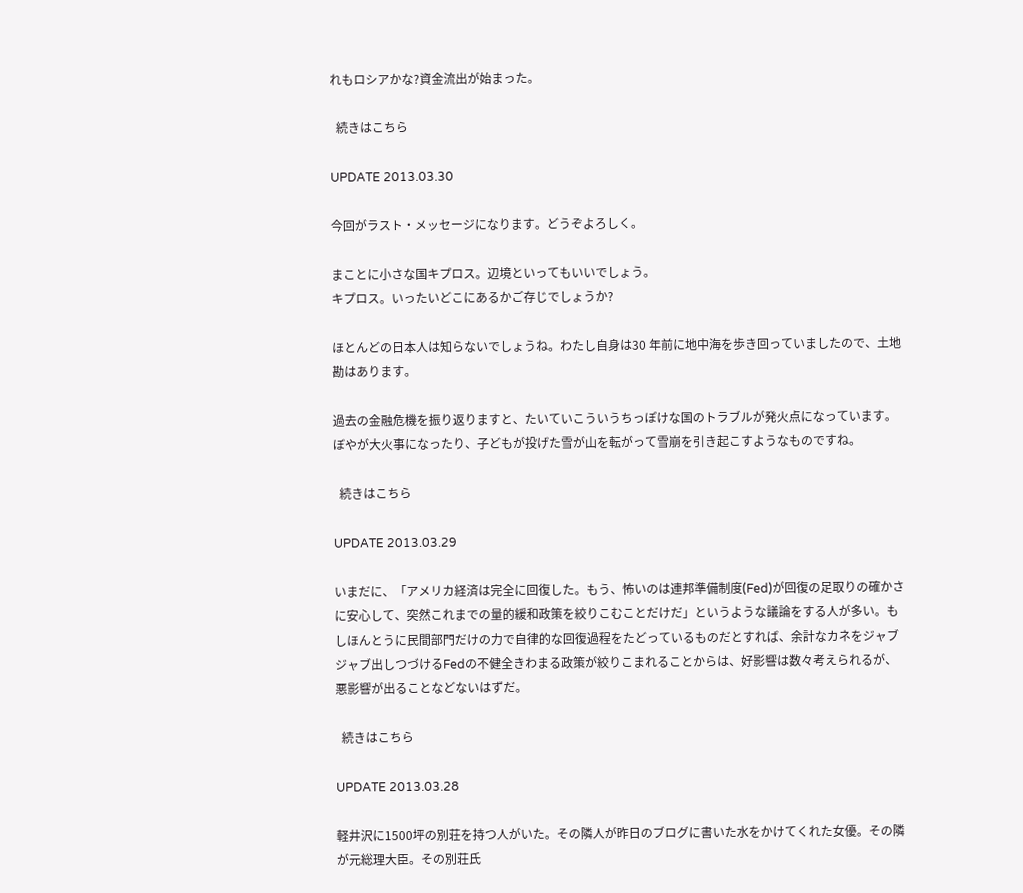れもロシアかな?資金流出が始まった。

  続きはこちら

UPDATE 2013.03.30

今回がラスト・メッセージになります。どうぞよろしく。

まことに小さな国キプロス。辺境といってもいいでしょう。
キプロス。いったいどこにあるかご存じでしょうか?

ほとんどの日本人は知らないでしょうね。わたし自身は30 年前に地中海を歩き回っていましたので、土地勘はあります。

過去の金融危機を振り返りますと、たいていこういうちっぽけな国のトラブルが発火点になっています。ぼやが大火事になったり、子どもが投げた雪が山を転がって雪崩を引き起こすようなものですね。

  続きはこちら

UPDATE 2013.03.29

いまだに、「アメリカ経済は完全に回復した。もう、怖いのは連邦準備制度(Fed)が回復の足取りの確かさに安心して、突然これまでの量的緩和政策を絞りこむことだけだ」というような議論をする人が多い。もしほんとうに民間部門だけの力で自律的な回復過程をたどっているものだとすれば、余計なカネをジャブジャブ出しつづけるFedの不健全きわまる政策が絞りこまれることからは、好影響は数々考えられるが、悪影響が出ることなどないはずだ。

  続きはこちら

UPDATE 2013.03.28

軽井沢に1500坪の別荘を持つ人がいた。その隣人が昨日のブログに書いた水をかけてくれた女優。その隣が元総理大臣。その別荘氏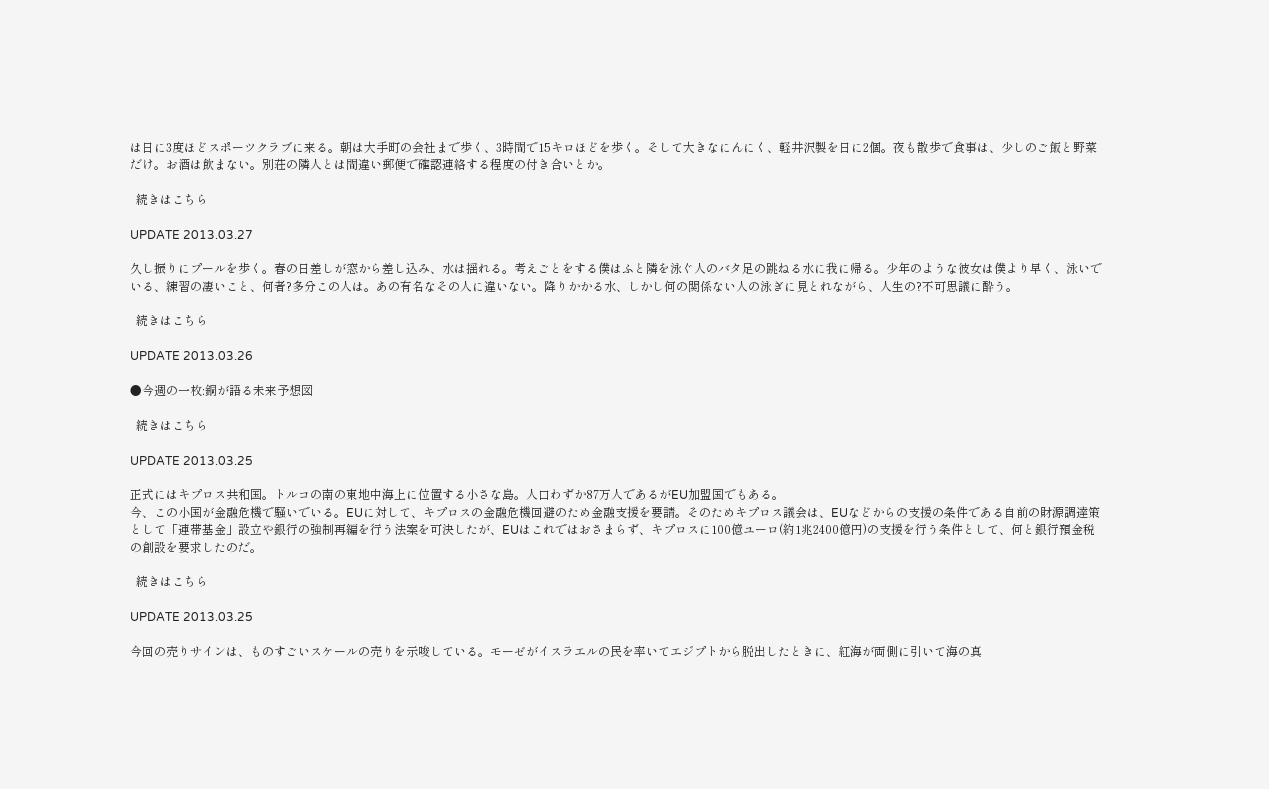は日に3度ほどスポーツクラブに来る。朝は大手町の会社まで歩く、3時間で15キロほどを歩く。そして大きなにんにく、軽井沢製を日に2個。夜も散歩で食事は、少しのご飯と野菜だけ。お酒は飲まない。別荘の隣人とは間違い郵便で確認連絡する程度の付き合いとか。

  続きはこちら

UPDATE 2013.03.27

久し振りにプールを歩く。春の日差しが窓から差し込み、水は揺れる。考えごとをする僕はふと隣を泳ぐ人のバタ足の跳ねる水に我に帰る。少年のような彼女は僕より早く、泳いでいる、練習の凄いこと、何者?多分この人は。あの有名なその人に違いない。降りかかる水、しかし何の関係ない人の泳ぎに見とれながら、人生の?不可思議に酔う。

  続きはこちら

UPDATE 2013.03.26

●今週の一枚:銅が語る未来予想図

  続きはこちら

UPDATE 2013.03.25

正式にはキプロス共和国。トルコの南の東地中海上に位置する小さな島。人口わずか87万人であるがEU加盟国でもある。
今、この小国が金融危機で騒いでいる。EUに対して、キプロスの金融危機回避のため金融支援を要請。そのためキプロス議会は、EUなどからの支援の条件である自前の財源調達策として「連帯基金」設立や銀行の強制再編を行う法案を可決したが、EUはこれではおさまらず、キプロスに100億ユーロ(約1兆2400億円)の支援を行う条件として、何と銀行預金税の創設を要求したのだ。

  続きはこちら

UPDATE 2013.03.25

今回の売りサインは、ものすごいスケールの売りを示唆している。モーゼがイスラエルの民を率いてエジプトから脱出したときに、紅海が両側に引いて海の真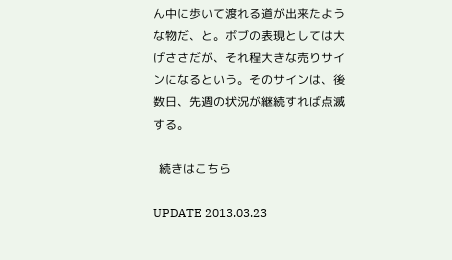ん中に歩いて渡れる道が出来たような物だ、と。ボブの表現としては大げささだが、それ程大きな売りサインになるという。そのサインは、後数日、先週の状況が継続すれば点滅する。

  続きはこちら

UPDATE 2013.03.23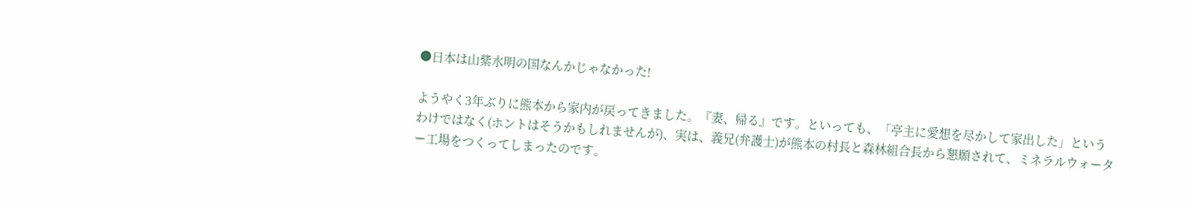●日本は山紫水明の国なんかじゃなかった!

ようやく3年ぶりに熊本から家内が戻ってきました。『妻、帰る』です。といっても、「亭主に愛想を尽かして家出した」というわけではなく(ホントはそうかもしれませんが)、実は、義兄(弁護士)が熊本の村長と森林組合長から懇願されて、ミネラルウォーター工場をつくってしまったのです。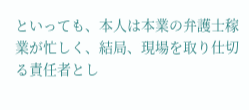といっても、本人は本業の弁護士稼業が忙しく、結局、現場を取り仕切る責任者とし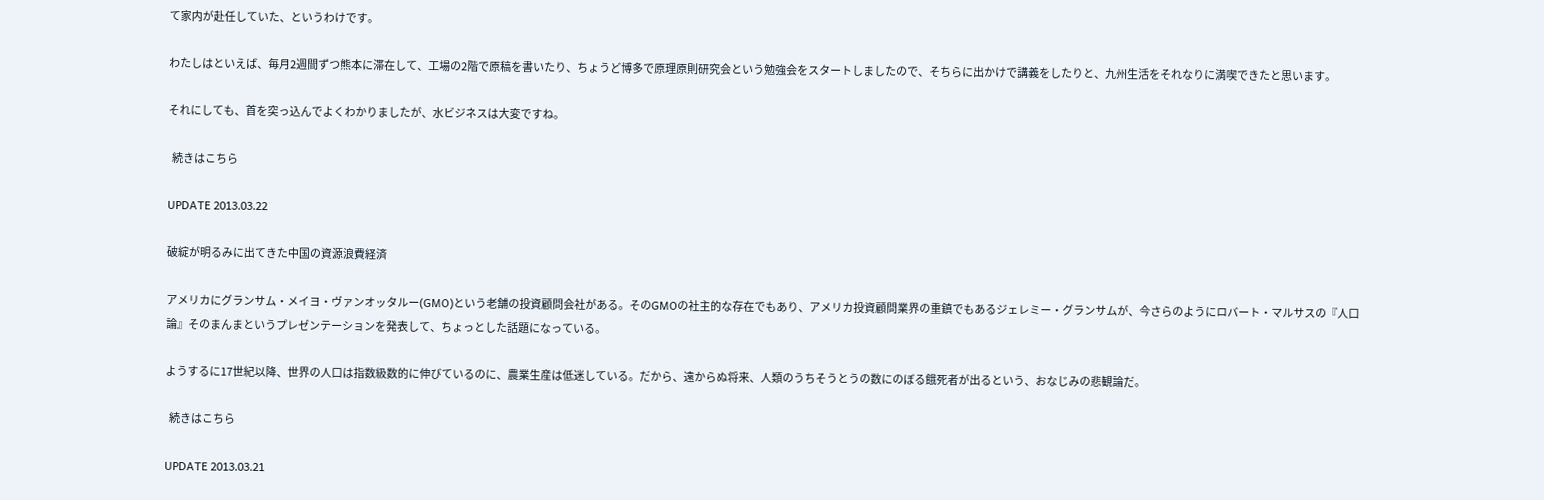て家内が赴任していた、というわけです。

わたしはといえば、毎月2週間ずつ熊本に滞在して、工場の2階で原稿を書いたり、ちょうど博多で原理原則研究会という勉強会をスタートしましたので、そちらに出かけで講義をしたりと、九州生活をそれなりに満喫できたと思います。

それにしても、首を突っ込んでよくわかりましたが、水ビジネスは大変ですね。

  続きはこちら

UPDATE 2013.03.22

破綻が明るみに出てきた中国の資源浪費経済

アメリカにグランサム・メイヨ・ヴァンオッタルー(GMO)という老舗の投資顧問会社がある。そのGMOの社主的な存在でもあり、アメリカ投資顧問業界の重鎮でもあるジェレミー・グランサムが、今さらのようにロバート・マルサスの『人口論』そのまんまというプレゼンテーションを発表して、ちょっとした話題になっている。

ようするに17世紀以降、世界の人口は指数級数的に伸びているのに、農業生産は低迷している。だから、遠からぬ将来、人類のうちそうとうの数にのぼる餓死者が出るという、おなじみの悲観論だ。

  続きはこちら

UPDATE 2013.03.21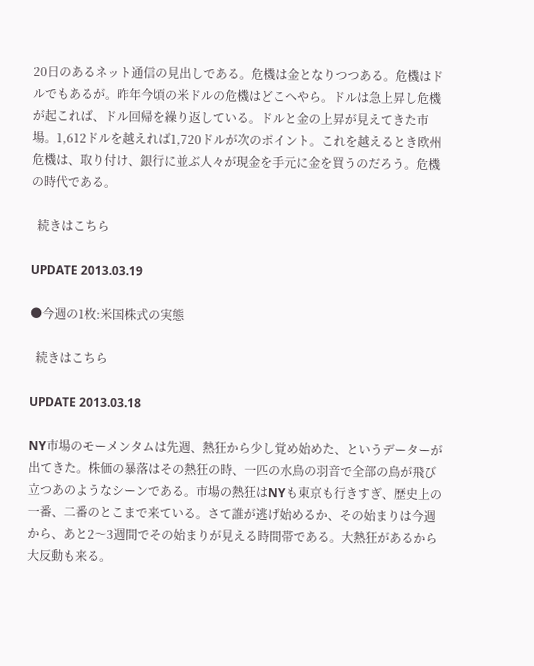20日のあるネット通信の見出しである。危機は金となりつつある。危機はドルでもあるが。昨年今頃の米ドルの危機はどこへやら。ドルは急上昇し危機が起これば、ドル回帰を繰り返している。ドルと金の上昇が見えてきた市場。1,612ドルを越えれば1,720ドルが次のポイント。これを越えるとき欧州危機は、取り付け、銀行に並ぶ人々が現金を手元に金を買うのだろう。危機の時代である。

  続きはこちら

UPDATE 2013.03.19

●今週の1枚:米国株式の実態

  続きはこちら

UPDATE 2013.03.18

NY市場のモーメンタムは先週、熱狂から少し覚め始めた、というデーターが出てきた。株価の暴落はその熱狂の時、一匹の水鳥の羽音で全部の鳥が飛び立つあのようなシーンである。市場の熱狂はNYも東京も行きすぎ、歴史上の一番、二番のとこまで来ている。さて誰が逃げ始めるか、その始まりは今週から、あと2〜3週間でその始まりが見える時間帯である。大熱狂があるから大反動も来る。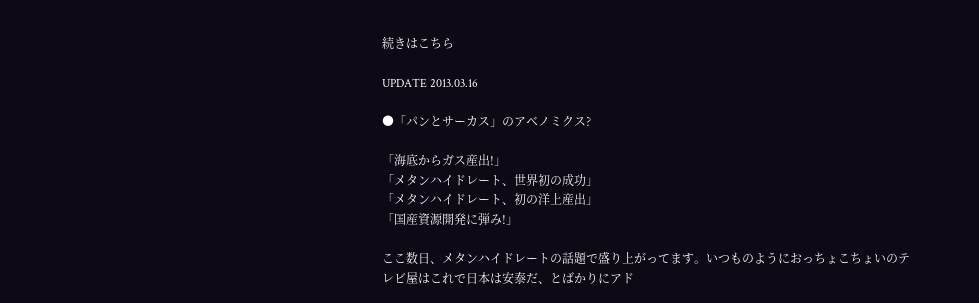続きはこちら

UPDATE 2013.03.16

●「パンとサーカス」のアベノミクス?

「海底からガス産出!」
「メタンハイドレート、世界初の成功」
「メタンハイドレート、初の洋上産出」
「国産資源開発に弾み!」

ここ数日、メタンハイドレートの話題で盛り上がってます。いつものようにおっちょこちょいのテレビ屋はこれで日本は安泰だ、とばかりにアド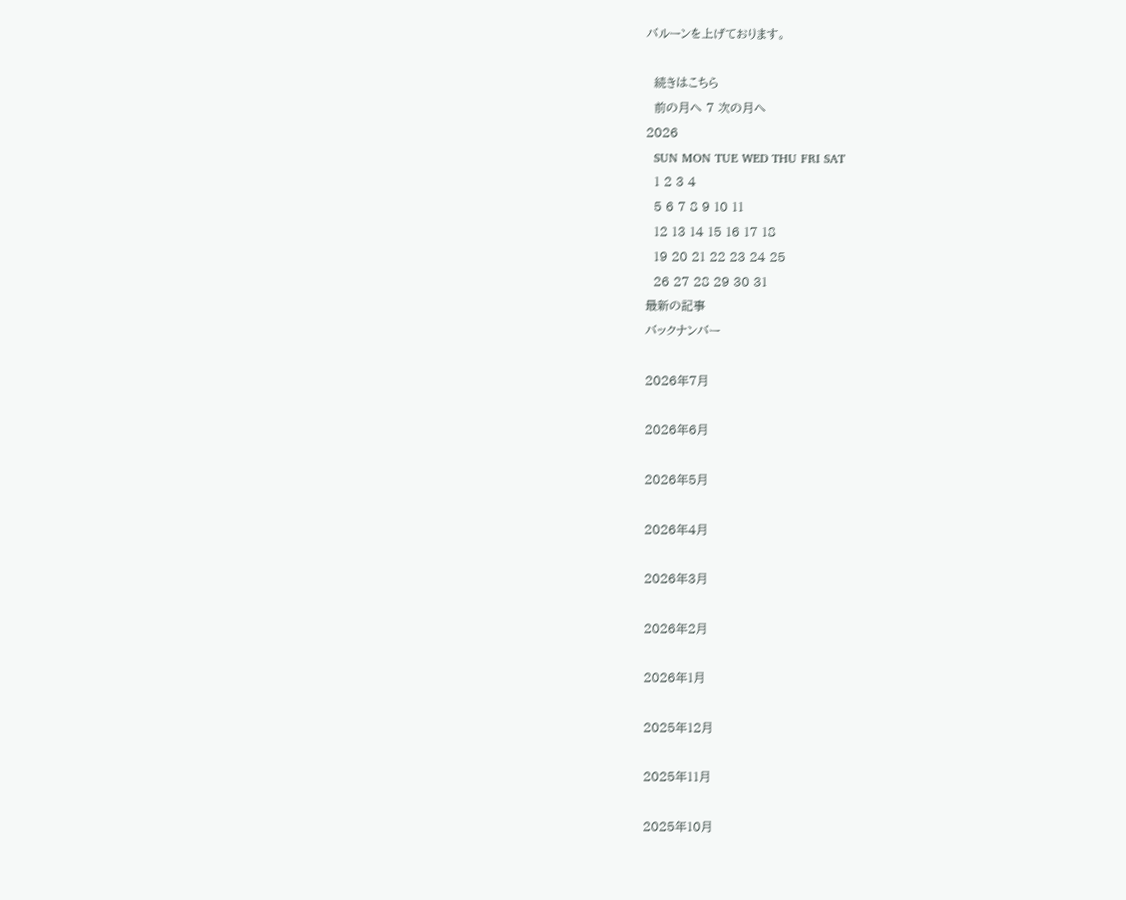バルーンを上げております。

  続きはこちら
  前の月へ 7 次の月へ
2026
  SUN MON TUE WED THU FRI SAT
  1 2 3 4
  5 6 7 8 9 10 11
  12 13 14 15 16 17 18
  19 20 21 22 23 24 25
  26 27 28 29 30 31
最新の記事
バックナンバー

2026年7月

2026年6月

2026年5月

2026年4月

2026年3月

2026年2月

2026年1月

2025年12月

2025年11月

2025年10月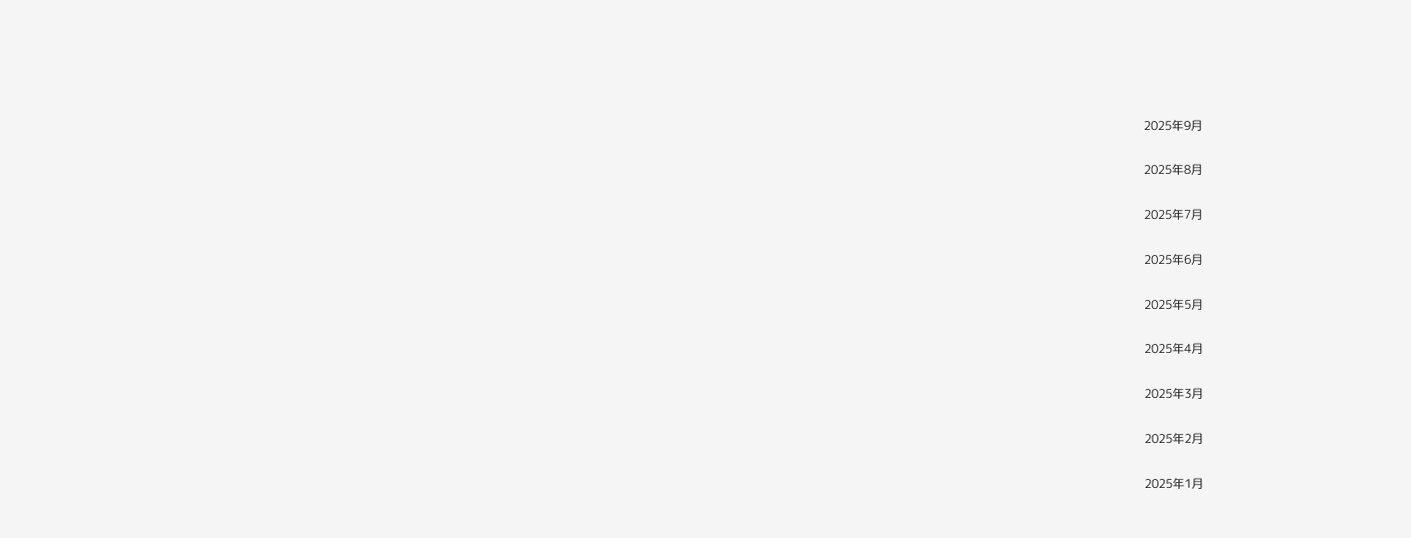2025年9月

2025年8月

2025年7月

2025年6月

2025年5月

2025年4月

2025年3月

2025年2月

2025年1月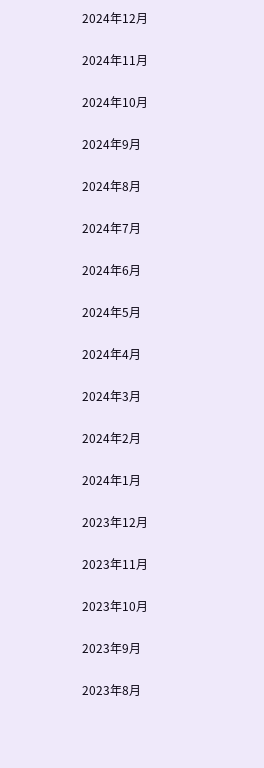2024年12月

2024年11月

2024年10月

2024年9月

2024年8月

2024年7月

2024年6月

2024年5月

2024年4月

2024年3月

2024年2月

2024年1月

2023年12月

2023年11月

2023年10月

2023年9月

2023年8月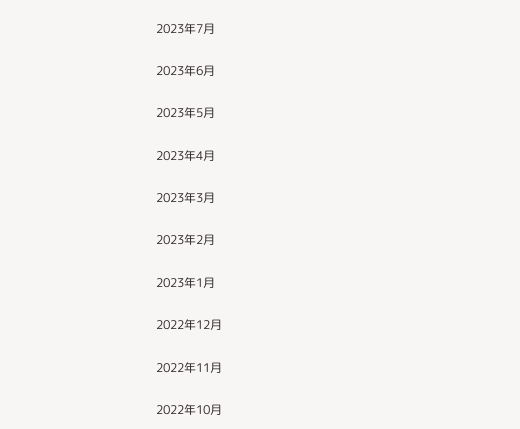2023年7月

2023年6月

2023年5月

2023年4月

2023年3月

2023年2月

2023年1月

2022年12月

2022年11月

2022年10月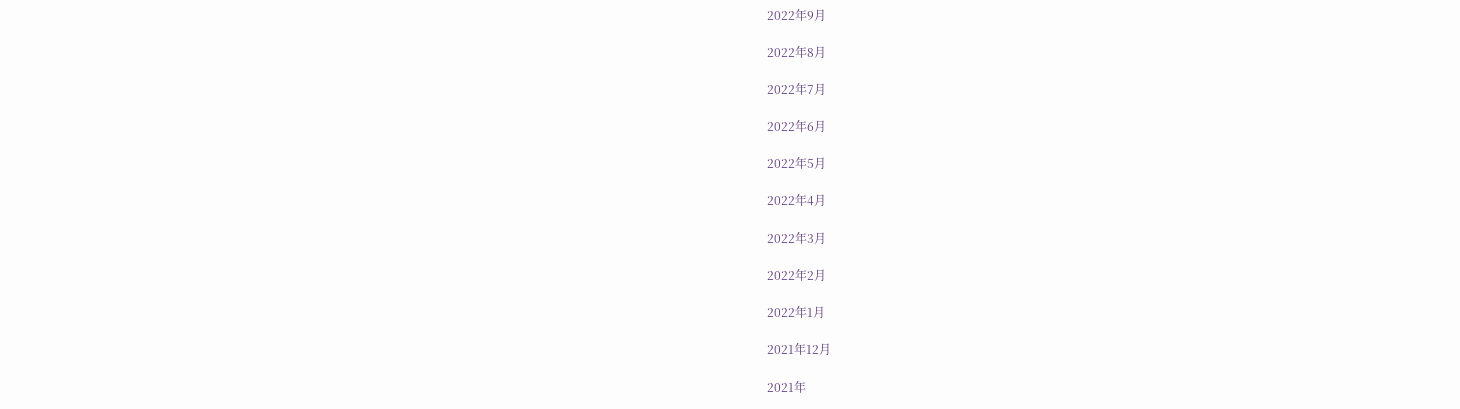2022年9月

2022年8月

2022年7月

2022年6月

2022年5月

2022年4月

2022年3月

2022年2月

2022年1月

2021年12月

2021年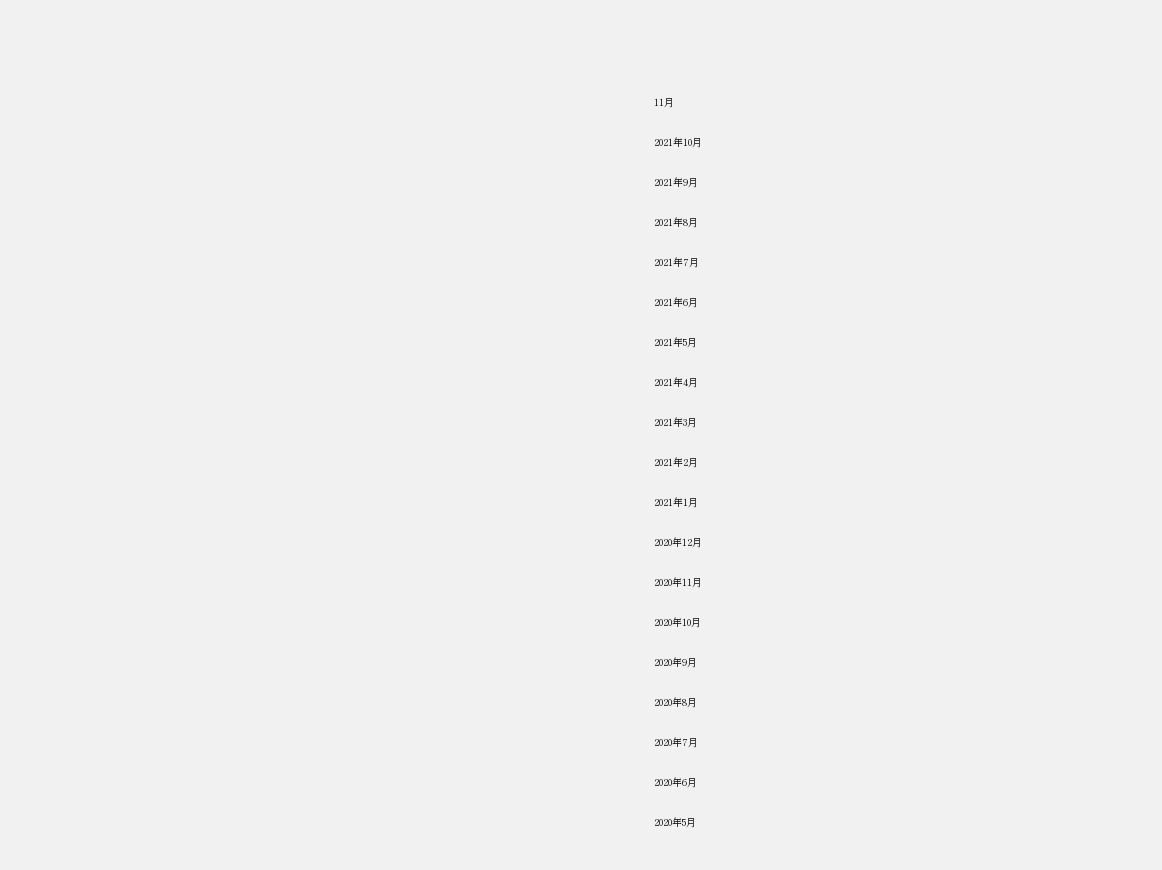11月

2021年10月

2021年9月

2021年8月

2021年7月

2021年6月

2021年5月

2021年4月

2021年3月

2021年2月

2021年1月

2020年12月

2020年11月

2020年10月

2020年9月

2020年8月

2020年7月

2020年6月

2020年5月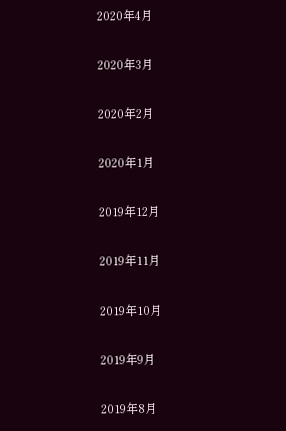2020年4月

2020年3月

2020年2月

2020年1月

2019年12月

2019年11月

2019年10月

2019年9月

2019年8月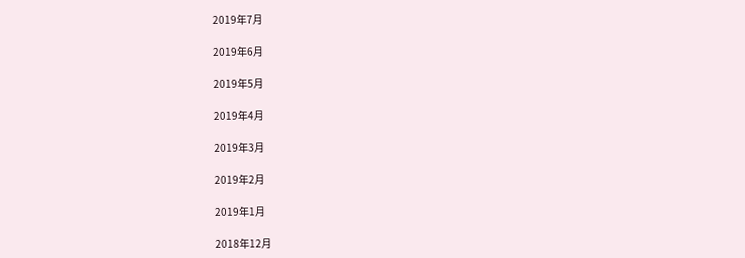2019年7月

2019年6月

2019年5月

2019年4月

2019年3月

2019年2月

2019年1月

2018年12月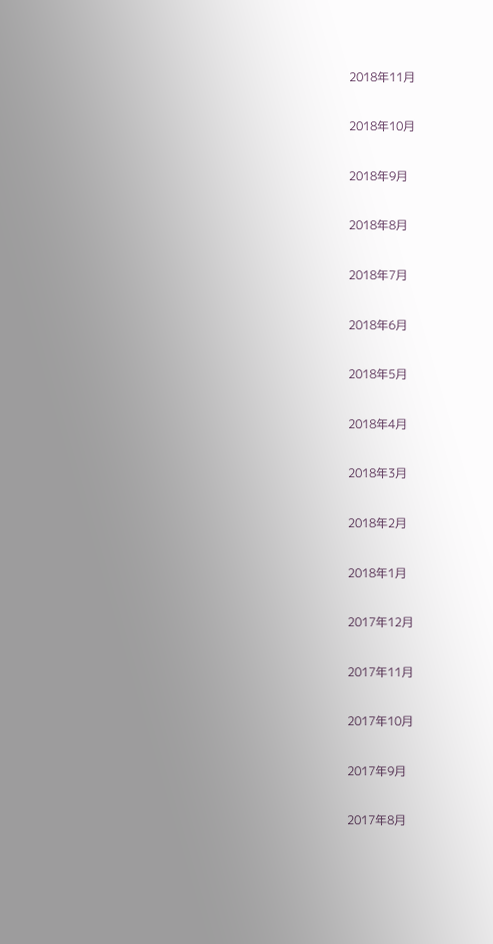2018年11月

2018年10月

2018年9月

2018年8月

2018年7月

2018年6月

2018年5月

2018年4月

2018年3月

2018年2月

2018年1月

2017年12月

2017年11月

2017年10月

2017年9月

2017年8月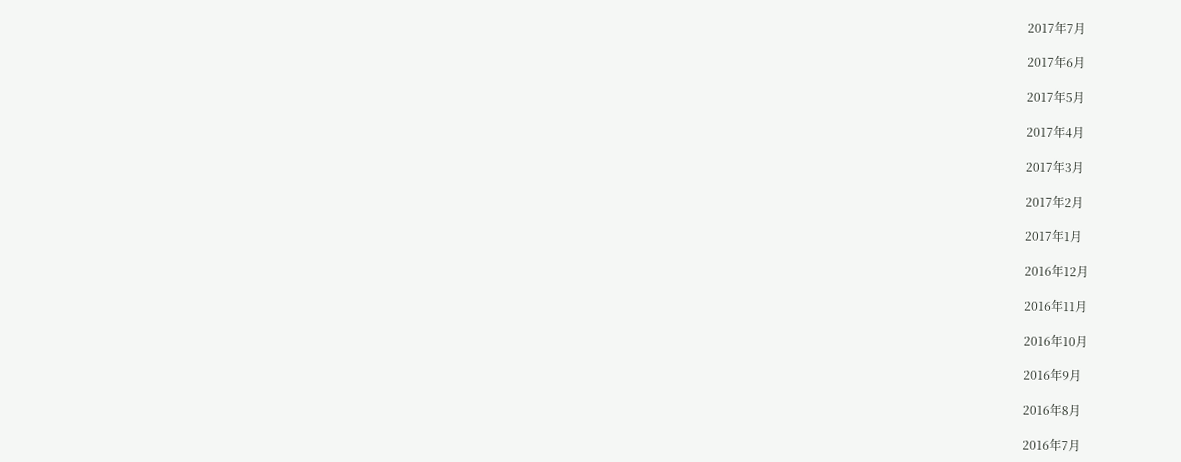2017年7月

2017年6月

2017年5月

2017年4月

2017年3月

2017年2月

2017年1月

2016年12月

2016年11月

2016年10月

2016年9月

2016年8月

2016年7月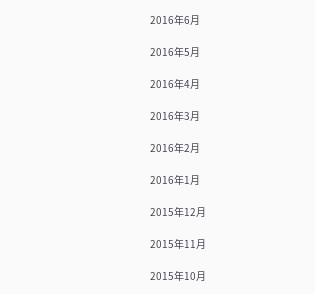2016年6月

2016年5月

2016年4月

2016年3月

2016年2月

2016年1月

2015年12月

2015年11月

2015年10月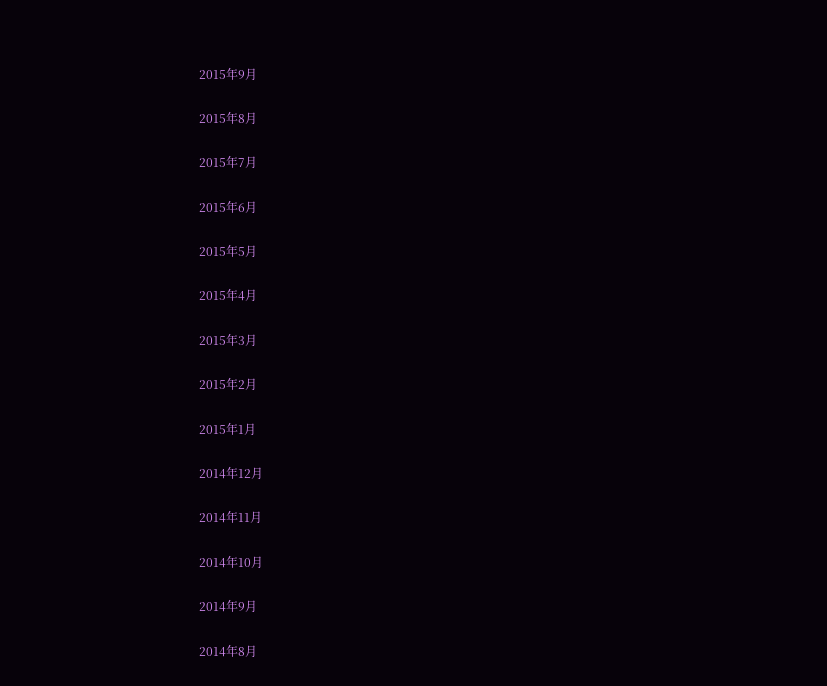2015年9月

2015年8月

2015年7月

2015年6月

2015年5月

2015年4月

2015年3月

2015年2月

2015年1月

2014年12月

2014年11月

2014年10月

2014年9月

2014年8月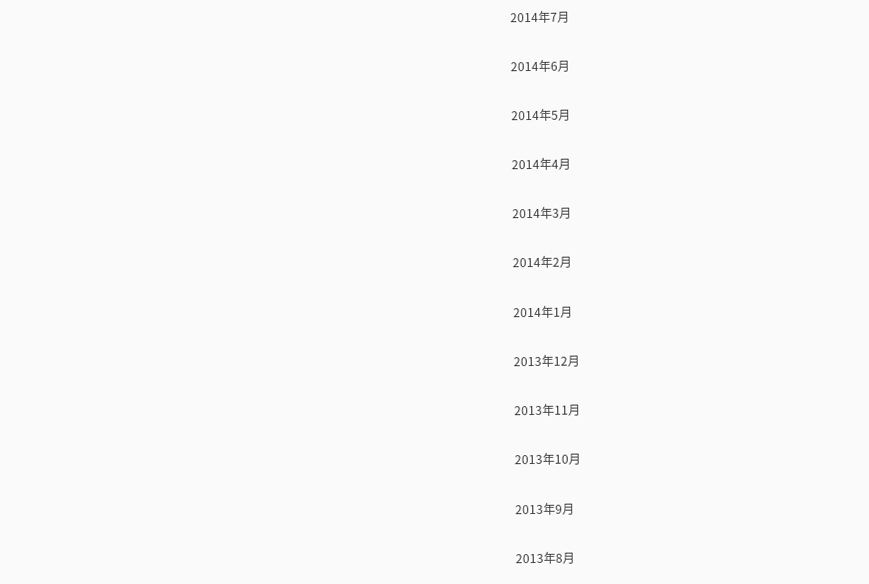2014年7月

2014年6月

2014年5月

2014年4月

2014年3月

2014年2月

2014年1月

2013年12月

2013年11月

2013年10月

2013年9月

2013年8月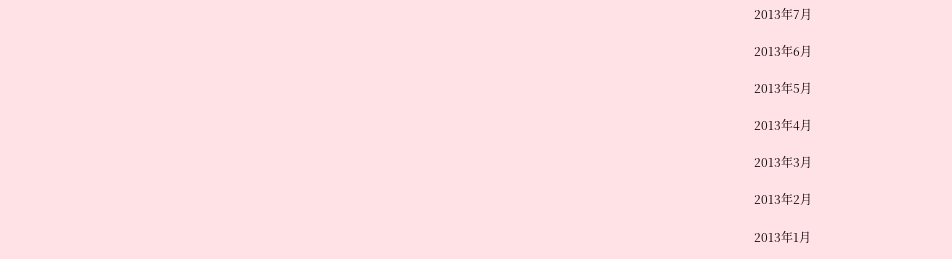2013年7月

2013年6月

2013年5月

2013年4月

2013年3月

2013年2月

2013年1月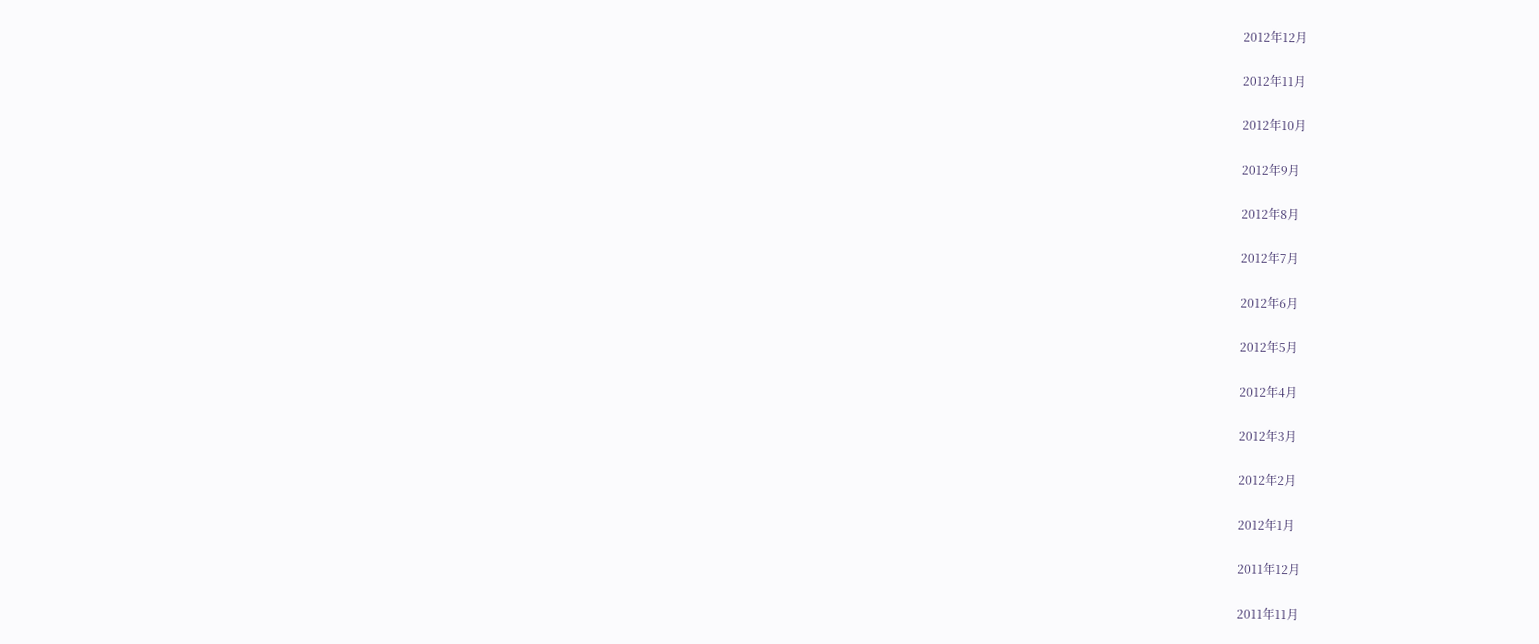2012年12月

2012年11月

2012年10月

2012年9月

2012年8月

2012年7月

2012年6月

2012年5月

2012年4月

2012年3月

2012年2月

2012年1月

2011年12月

2011年11月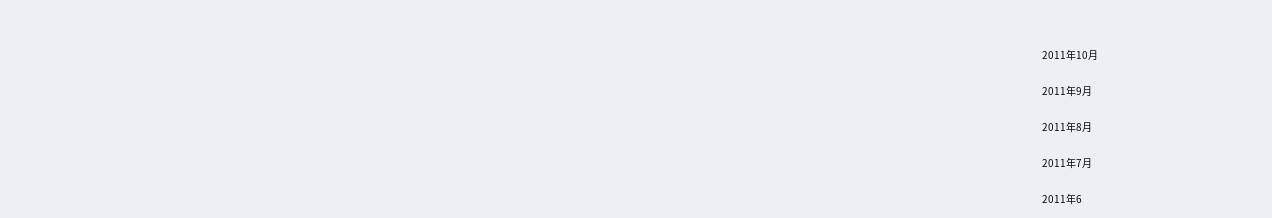2011年10月

2011年9月

2011年8月

2011年7月

2011年6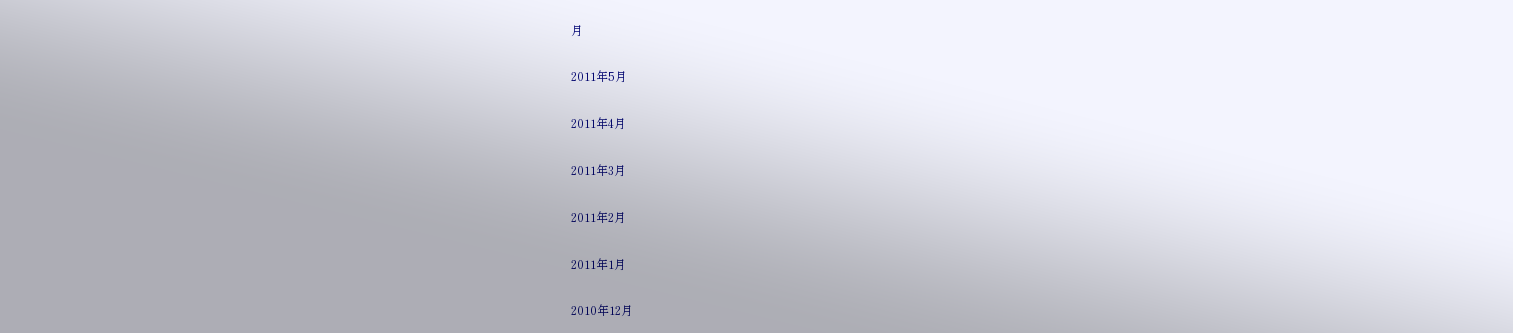月

2011年5月

2011年4月

2011年3月

2011年2月

2011年1月

2010年12月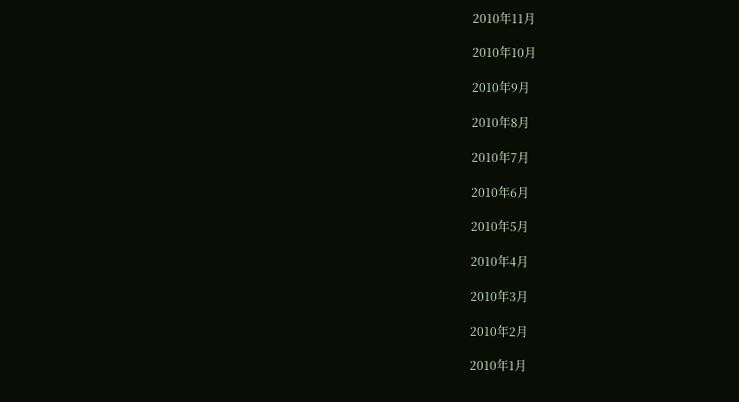2010年11月

2010年10月

2010年9月

2010年8月

2010年7月

2010年6月

2010年5月

2010年4月

2010年3月

2010年2月

2010年1月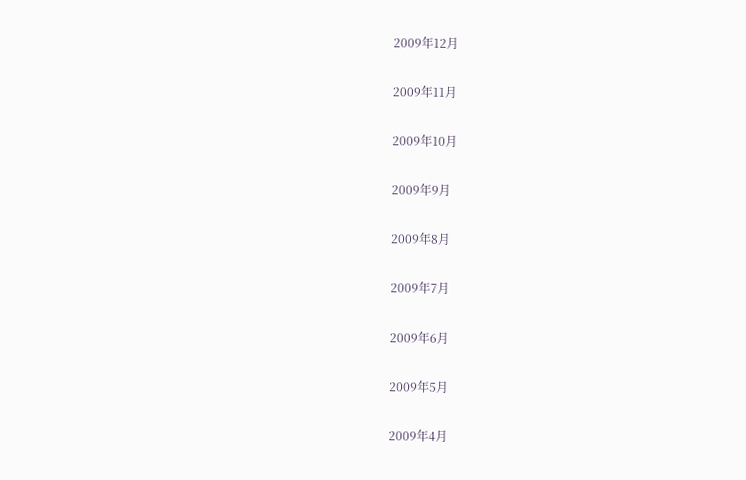2009年12月

2009年11月

2009年10月

2009年9月

2009年8月

2009年7月

2009年6月

2009年5月

2009年4月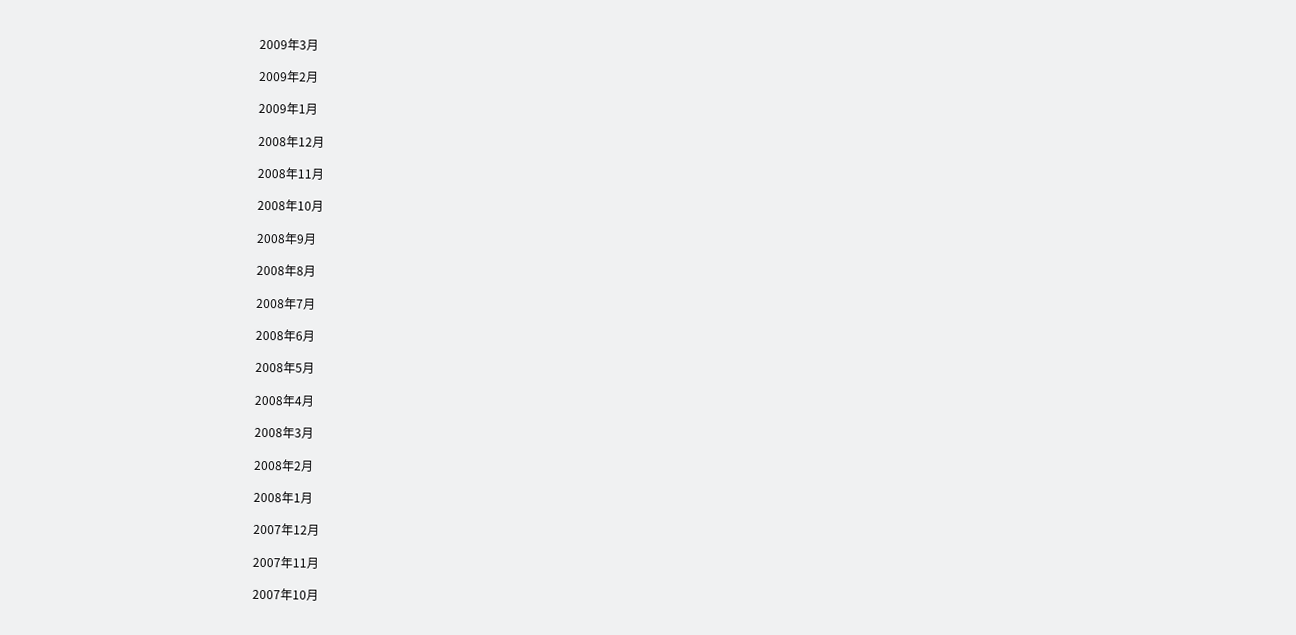2009年3月

2009年2月

2009年1月

2008年12月

2008年11月

2008年10月

2008年9月

2008年8月

2008年7月

2008年6月

2008年5月

2008年4月

2008年3月

2008年2月

2008年1月

2007年12月

2007年11月

2007年10月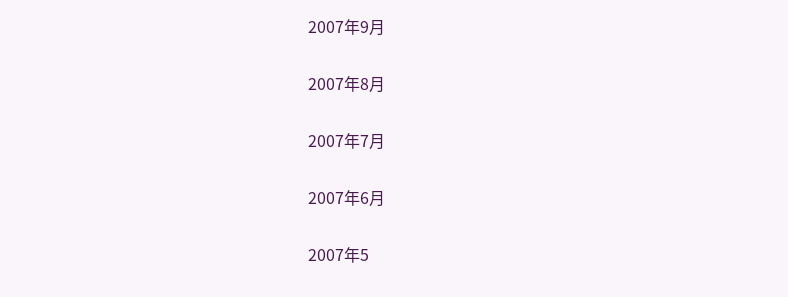2007年9月

2007年8月

2007年7月

2007年6月

2007年5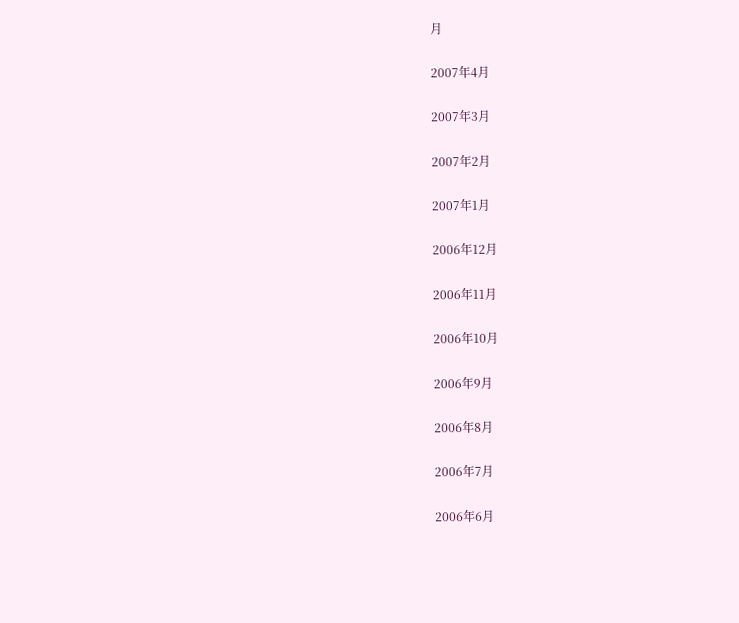月

2007年4月

2007年3月

2007年2月

2007年1月

2006年12月

2006年11月

2006年10月

2006年9月

2006年8月

2006年7月

2006年6月